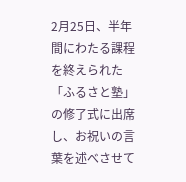2月25日、半年間にわたる課程を終えられた「ふるさと塾」の修了式に出席し、お祝いの言葉を述べさせて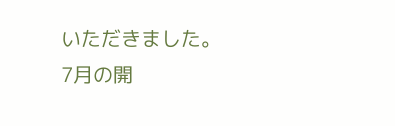いただきました。
7月の開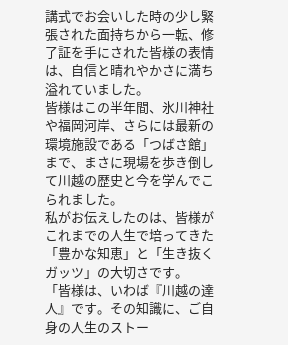講式でお会いした時の少し緊張された面持ちから一転、修了証を手にされた皆様の表情は、自信と晴れやかさに満ち溢れていました。
皆様はこの半年間、氷川神社や福岡河岸、さらには最新の環境施設である「つばさ館」まで、まさに現場を歩き倒して川越の歴史と今を学んでこられました。
私がお伝えしたのは、皆様がこれまでの人生で培ってきた「豊かな知恵」と「生き抜くガッツ」の大切さです。
「皆様は、いわば『川越の達人』です。その知識に、ご自身の人生のストー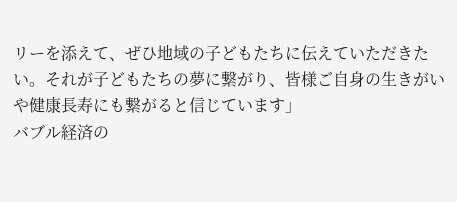リーを添えて、ぜひ地域の子どもたちに伝えていただきたい。それが子どもたちの夢に繋がり、皆様ご自身の生きがいや健康長寿にも繋がると信じています」
バブル経済の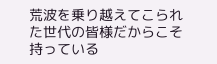荒波を乗り越えてこられた世代の皆様だからこそ持っている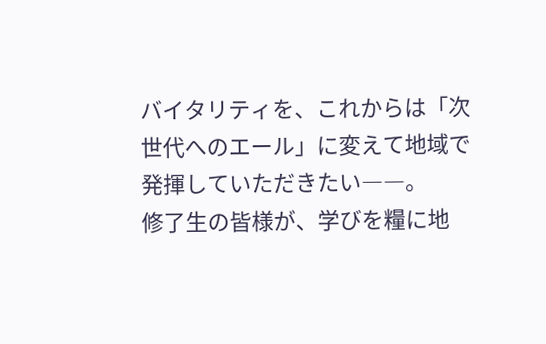バイタリティを、これからは「次世代へのエール」に変えて地域で発揮していただきたい――。
修了生の皆様が、学びを糧に地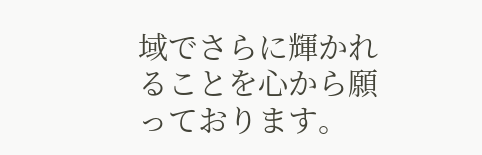域でさらに輝かれることを心から願っております。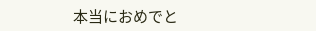本当におめでと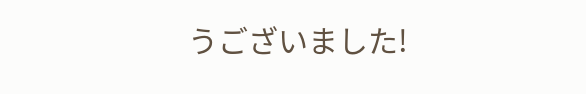うございました!